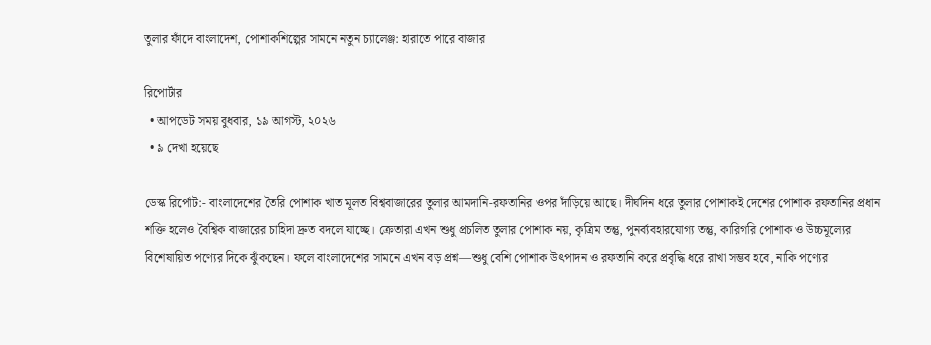তুলার ফাঁদে বাংলাদেশ, পোশাকশিল্পের সামনে নতুন চ্যালেঞ্জ: হারাতে পারে বাজার

রিপোর্টার
  • আপডেট সময় বুধবার, ১৯ আগস্ট, ২০২৬
  • ৯ দেখা হয়েছে

ডেস্ক রির্পোট:- বাংলাদেশের তৈরি পোশাক খাত মূলত বিশ্ববাজারের তুলার আমদানি-রফতানির ওপর দাঁড়িয়ে আছে। দীর্ঘদিন ধরে তুলার পোশাকই দেশের পোশাক রফতানির প্রধান শক্তি হলেও বৈশ্বিক বাজারের চাহিদা দ্রুত বদলে যাচ্ছে। ক্রেতারা এখন শুধু প্রচলিত তুলার পোশাক নয়, কৃত্রিম তন্তু, পুনর্ব্যবহারযোগ্য তন্তু, কারিগরি পোশাক ও উচ্চমূল্যের বিশেষায়িত পণ্যের দিকে ঝুঁকছেন। ফলে বাংলাদেশের সামনে এখন বড় প্রশ্ন—শুধু বেশি পোশাক উৎপাদন ও রফতানি করে প্রবৃদ্ধি ধরে রাখা সম্ভব হবে, নাকি পণ্যের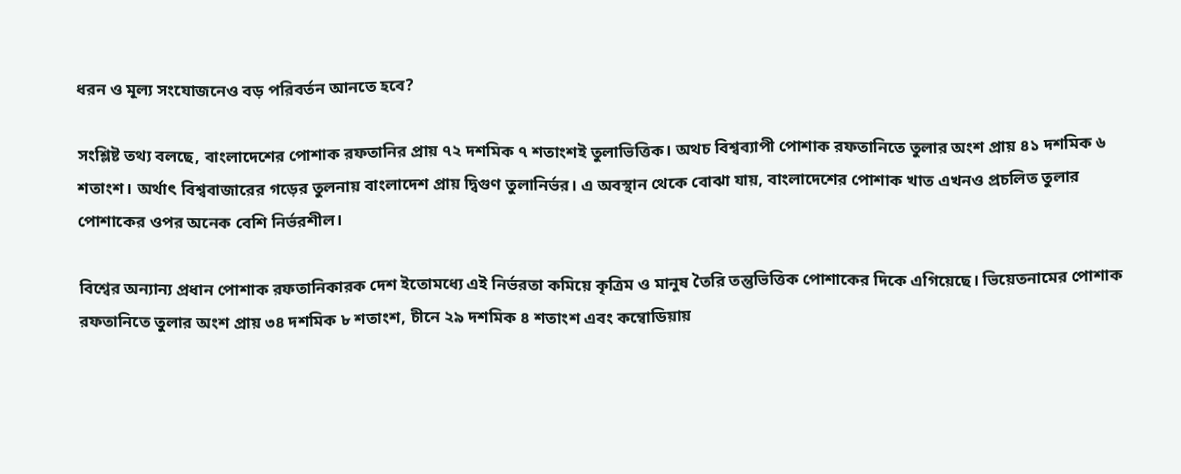ধরন ও মূল্য সংযোজনেও বড় পরিবর্তন আনতে হবে?

সংশ্লিষ্ট তথ্য বলছে, বাংলাদেশের পোশাক রফতানির প্রায় ৭২ দশমিক ৭ শতাংশই তুলাভিত্তিক। অথচ বিশ্বব্যাপী পোশাক রফতানিতে তুলার অংশ প্রায় ৪১ দশমিক ৬ শতাংশ। অর্থাৎ বিশ্ববাজারের গড়ের তুলনায় বাংলাদেশ প্রায় দ্বিগুণ তুলানির্ভর। এ অবস্থান থেকে বোঝা যায়, বাংলাদেশের পোশাক খাত এখনও প্রচলিত তুলার পোশাকের ওপর অনেক বেশি নির্ভরশীল।

বিশ্বের অন্যান্য প্রধান পোশাক রফতানিকারক দেশ ইতোমধ্যে এই নির্ভরতা কমিয়ে কৃত্রিম ও মানুষ তৈরি তন্তুভিত্তিক পোশাকের দিকে এগিয়েছে। ভিয়েতনামের পোশাক রফতানিতে তুলার অংশ প্রায় ৩৪ দশমিক ৮ শতাংশ, চীনে ২৯ দশমিক ৪ শতাংশ এবং কম্বোডিয়ায়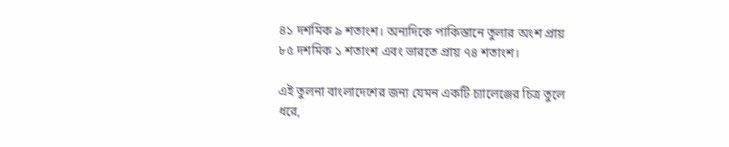৪১ দশমিক ৯ শতাংশ। অন্যদিকে পাকিস্তানে তুলার অংশ প্রায় ৮৫ দশমিক ১ শতাংশ এবং ভারতে প্রায় ৭৪ শতাংশ।

এই তুলনা বাংলাদেশের জন্য যেমন একটি চ্যালেঞ্জের চিত্র তুলে ধরে,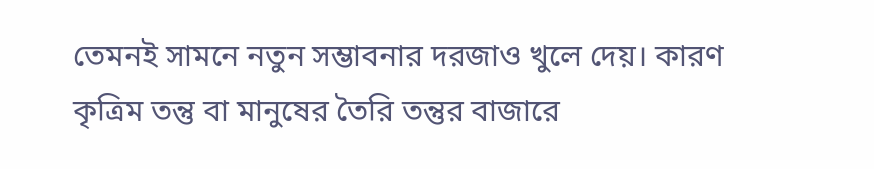তেমনই সামনে নতুন সম্ভাবনার দরজাও খুলে দেয়। কারণ কৃত্রিম তন্তু বা মানুষের তৈরি তন্তুর বাজারে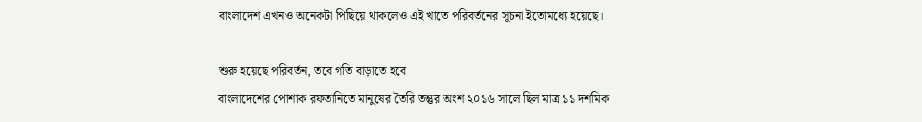বাংলাদেশ এখনও অনেকটা পিছিয়ে থাকলেও এই খাতে পরিবর্তনের সূচনা ইতোমধ্যে হয়েছে।

শুরু হয়েছে পরিবর্তন, তবে গতি বাড়াতে হবে
বাংলাদেশের পোশাক রফতানিতে মানুষের তৈরি তন্তুর অংশ ২০১৬ সালে ছিল মাত্র ১১ দশমিক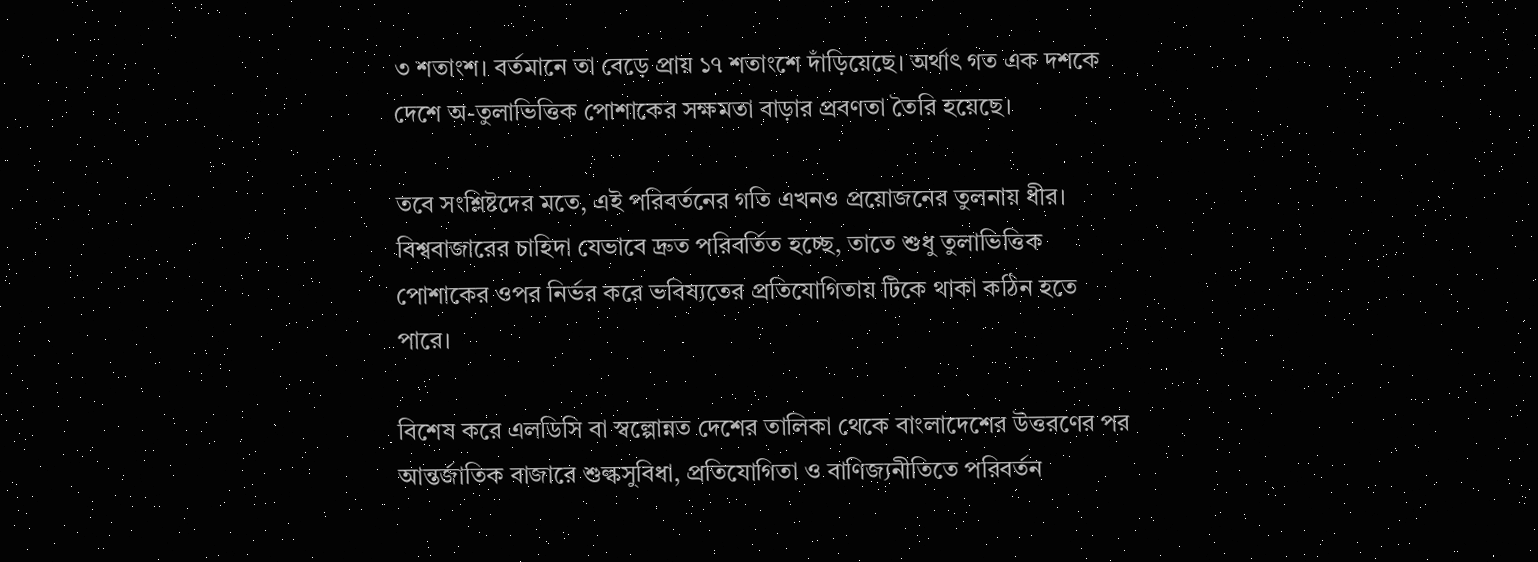৩ শতাংশ। বর্তমানে তা বেড়ে প্রায় ১৭ শতাংশে দাঁড়িয়েছে। অর্থাৎ গত এক দশকে দেশে অ-তুলাভিত্তিক পোশাকের সক্ষমতা বাড়ার প্রবণতা তৈরি হয়েছে।

তবে সংশ্লিষ্টদের মতে, এই পরিবর্তনের গতি এখনও প্রয়োজনের তুলনায় ধীর। বিশ্ববাজারের চাহিদা যেভাবে দ্রুত পরিবর্তিত হচ্ছে, তাতে শুধু তুলাভিত্তিক পোশাকের ওপর নির্ভর করে ভবিষ্যতের প্রতিযোগিতায় টিকে থাকা কঠিন হতে পারে।

বিশেষ করে এলডিসি বা স্বল্পোন্নত দেশের তালিকা থেকে বাংলাদেশের উত্তরণের পর আন্তর্জাতিক বাজারে শুল্কসুবিধা, প্রতিযোগিতা ও বাণিজ্যনীতিতে পরিবর্তন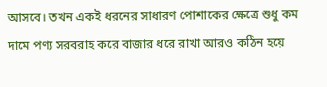আসবে। তখন একই ধরনের সাধারণ পোশাকের ক্ষেত্রে শুধু কম দামে পণ্য সরবরাহ করে বাজার ধরে রাখা আরও কঠিন হয়ে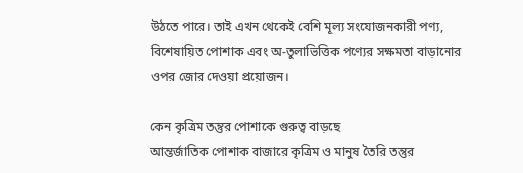উঠতে পারে। তাই এখন থেকেই বেশি মূল্য সংযোজনকারী পণ্য, বিশেষায়িত পোশাক এবং অ-তুলাভিত্তিক পণ্যের সক্ষমতা বাড়ানোর ওপর জোর দেওয়া প্রয়োজন।

কেন কৃত্রিম তন্তুর পোশাকে গুরুত্ব বাড়ছে
আন্তর্জাতিক পোশাক বাজারে কৃত্রিম ও মানুষ তৈরি তন্তুর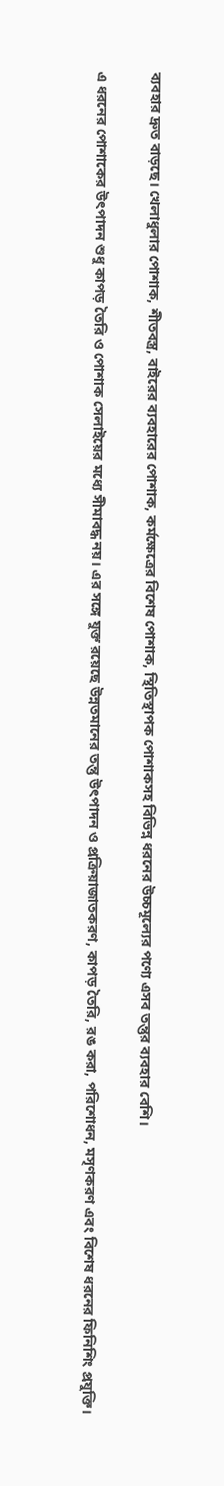ব্যবহার দ্রুত বাড়ছে। খেলাধুলার পোশাক, শীতবস্ত্র, বাইরের ব্যবহারের পোশাক, কর্মক্ষেত্রের বিশেষ পোশাক, স্থিতিস্থাপক পোশাকসহ বিভিন্ন ধরনের উচ্চমূল্যের পণ্যে এসব তন্তুর ব্যবহার বেশি।

এ ধরনের পোশাকের উৎপাদন শুধু কাপড় তৈরি ও পোশাক সেলাইয়ের মধ্যে সীমাবদ্ধ নয়। এর সঙ্গে যুক্ত রয়েছে উন্নতমানের তন্তু উৎপাদন ও প্রক্রিয়াজাতকরণ, কাপড় তৈরি, রঙ করা, পরিশোধন, মসৃণকরণ এবং বিশেষ ধরনের ফিনিশিং প্রযুক্তি।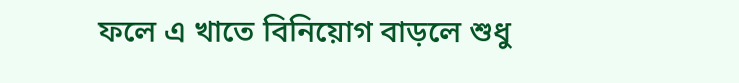ফলে এ খাতে বিনিয়োগ বাড়লে শুধু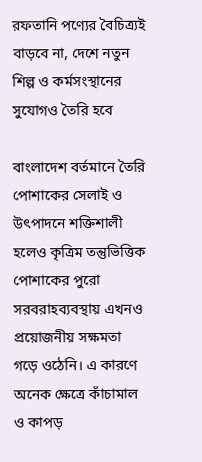রফতানি পণ্যের বৈচিত্র্যই বাড়বে না, দেশে নতুন শিল্প ও কর্মসংস্থানের সুযোগও তৈরি হবে

বাংলাদেশ বর্তমানে তৈরি পোশাকের সেলাই ও উৎপাদনে শক্তিশালী হলেও কৃত্রিম তন্তুভিত্তিক পোশাকের পুরো সরবরাহব্যবস্থায় এখনও প্রয়োজনীয় সক্ষমতা গড়ে ওঠেনি। এ কারণে অনেক ক্ষেত্রে কাঁচামাল ও কাপড়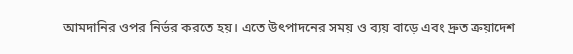আমদানির ওপর নির্ভর করতে হয়। এতে উৎপাদনের সময় ও ব্যয় বাড়ে এবং দ্রুত ক্রয়াদেশ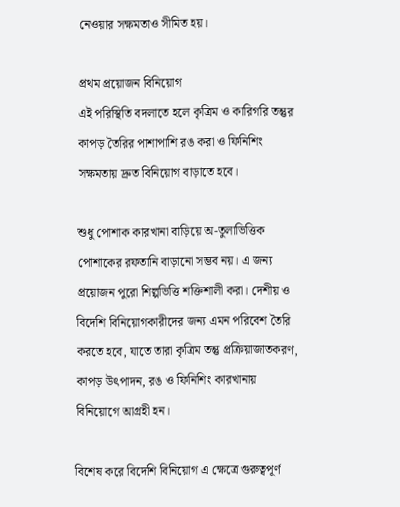নেওয়ার সক্ষমতাও সীমিত হয়।

প্রথম প্রয়োজন বিনিয়োগ
এই পরিস্থিতি বদলাতে হলে কৃত্রিম ও কারিগরি তন্তুর কাপড় তৈরির পাশাপাশি রঙ করা ও ফিনিশিং সক্ষমতায় দ্রুত বিনিয়োগ বাড়াতে হবে।

শুধু পোশাক কারখানা বাড়িয়ে অ-তুলাভিত্তিক পোশাকের রফতানি বাড়ানো সম্ভব নয়। এ জন্য প্রয়োজন পুরো শিল্পভিত্তি শক্তিশালী করা। দেশীয় ও বিদেশি বিনিয়োগকারীদের জন্য এমন পরিবেশ তৈরি করতে হবে, যাতে তারা কৃত্রিম তন্তু প্রক্রিয়াজাতকরণ, কাপড় উৎপাদন, রঙ ও ফিনিশিং কারখানায় বিনিয়োগে আগ্রহী হন।

বিশেষ করে বিদেশি বিনিয়োগ এ ক্ষেত্রে গুরুত্বপূর্ণ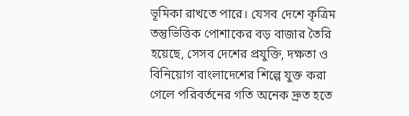ভূমিকা রাখতে পারে। যেসব দেশে কৃত্রিম তন্তুভিত্তিক পোশাকের বড় বাজার তৈরি হয়েছে, সেসব দেশের প্রযুক্তি, দক্ষতা ও বিনিয়োগ বাংলাদেশের শিল্পে যুক্ত করা গেলে পরিবর্তনের গতি অনেক দ্রুত হতে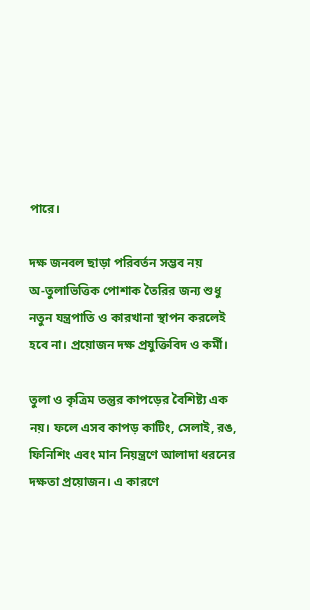পারে।

দক্ষ জনবল ছাড়া পরিবর্তন সম্ভব নয়
অ-তুলাভিত্তিক পোশাক তৈরির জন্য শুধু নতুন যন্ত্রপাতি ও কারখানা স্থাপন করলেই হবে না। প্রয়োজন দক্ষ প্রযুক্তিবিদ ও কর্মী।

তুলা ও কৃত্রিম তন্তুর কাপড়ের বৈশিষ্ট্য এক নয়। ফলে এসব কাপড় কাটিং, সেলাই, রঙ, ফিনিশিং এবং মান নিয়ন্ত্রণে আলাদা ধরনের দক্ষতা প্রয়োজন। এ কারণে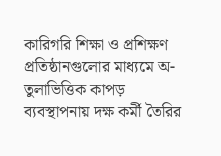কারিগরি শিক্ষা ও প্রশিক্ষণ প্রতিষ্ঠানগুলোর মাধ্যমে অ-তুলাভিত্তিক কাপড় ব্যবস্থাপনায় দক্ষ কর্মী তৈরির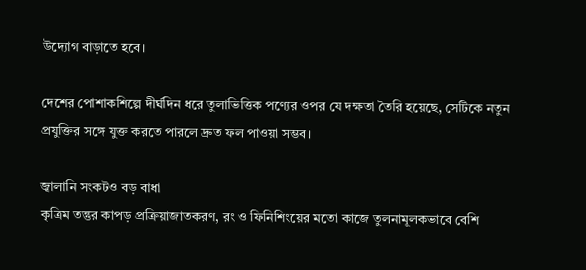উদ্যোগ বাড়াতে হবে।

দেশের পোশাকশিল্পে দীর্ঘদিন ধরে তুলাভিত্তিক পণ্যের ওপর যে দক্ষতা তৈরি হয়েছে, সেটিকে নতুন প্রযুক্তির সঙ্গে যুক্ত করতে পারলে দ্রুত ফল পাওয়া সম্ভব।

জ্বালানি সংকটও বড় বাধা
কৃত্রিম তন্তুর কাপড় প্রক্রিয়াজাতকরণ, রং ও ফিনিশিংয়ের মতো কাজে তুলনামূলকভাবে বেশি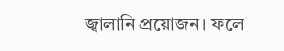জ্বালানি প্রয়োজন। ফলে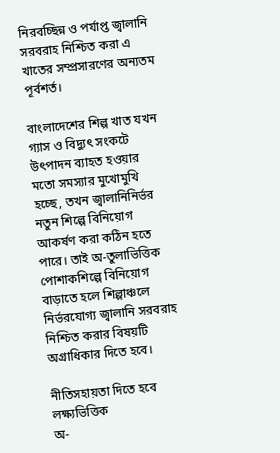নিরবচ্ছিন্ন ও পর্যাপ্ত জ্বালানি সরবরাহ নিশ্চিত করা এ খাতের সম্প্রসারণের অন্যতম পূর্বশর্ত।

বাংলাদেশের শিল্প খাত যখন গ্যাস ও বিদ্যুৎ সংকটে উৎপাদন ব্যাহত হওয়ার মতো সমস্যার মুখোমুখি হচ্ছে, তখন জ্বালানিনির্ভর নতুন শিল্পে বিনিয়োগ আকর্ষণ করা কঠিন হতে পারে। তাই অ-তুলাভিত্তিক পোশাকশিল্পে বিনিয়োগ বাড়াতে হলে শিল্পাঞ্চলে নির্ভরযোগ্য জ্বালানি সরবরাহ নিশ্চিত করার বিষয়টি অগ্রাধিকার দিতে হবে।

নীতিসহায়তা দিতে হবে লক্ষ্যভিত্তিক
অ-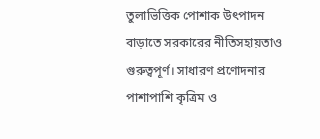তুলাভিত্তিক পোশাক উৎপাদন বাড়াতে সরকারের নীতিসহায়তাও গুরুত্বপূর্ণ। সাধারণ প্রণোদনার পাশাপাশি কৃত্রিম ও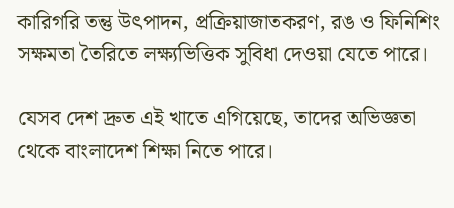কারিগরি তন্তু উৎপাদন, প্রক্রিয়াজাতকরণ, রঙ ও ফিনিশিং সক্ষমতা তৈরিতে লক্ষ্যভিত্তিক সুবিধা দেওয়া যেতে পারে।

যেসব দেশ দ্রুত এই খাতে এগিয়েছে, তাদের অভিজ্ঞতা থেকে বাংলাদেশ শিক্ষা নিতে পারে।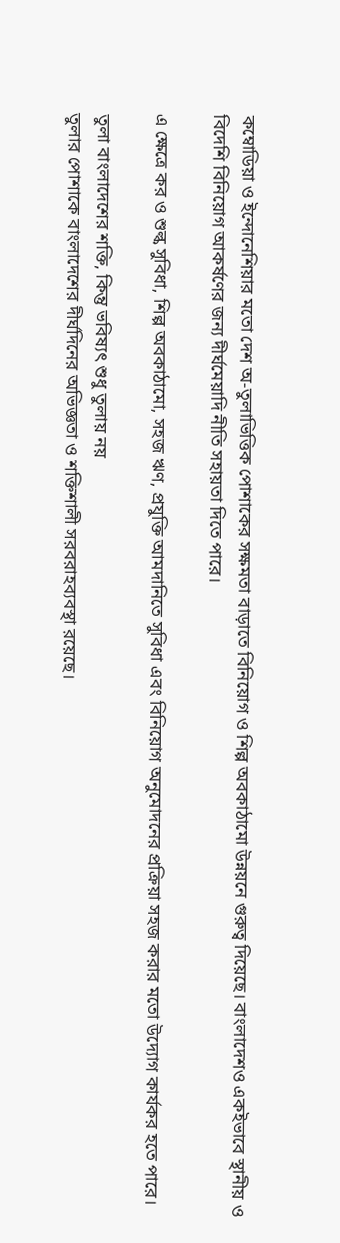কম্বোডিয়া ও ইন্দোনেশিয়ার মতো দেশ অ-তুলাভিত্তিক পোশাকের সক্ষমতা বাড়াতে বিনিয়োগ ও শিল্প অবকাঠামো উন্নয়নে গুরুত্ব দিয়েছে। বাংলাদেশও একইভাবে স্থানীয় ও বিদেশি বিনিয়োগ আকর্ষণের জন্য দীর্ঘমেয়াদি নীতি সহায়তা দিতে পারে।

এ ক্ষেত্রে কর ও শুল্ক সুবিধা, শিল্প অবকাঠামো, সহজ ঋণ, প্রযুক্তি আমদানিতে সুবিধা এবং বিনিয়োগ অনুমোদনের প্রক্রিয়া সহজ করার মতো উদ্যোগ কার্যকর হতে পারে।

তুলা বাংলাদেশের শক্তি, কিন্তু ভবিষ্যৎ শুধু তুলায় নয়
তুলার পোশাকে বাংলাদেশের দীর্ঘদিনের অভিজ্ঞতা ও শক্তিশালী সরবরাহব্যবস্থা রয়েছে।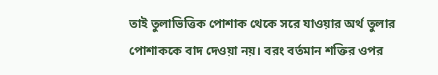তাই তুলাভিত্তিক পোশাক থেকে সরে যাওয়ার অর্থ তুলার পোশাককে বাদ দেওয়া নয়। বরং বর্তমান শক্তির ওপর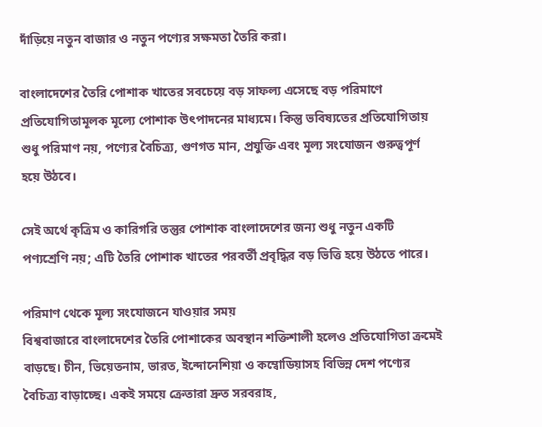দাঁড়িয়ে নতুন বাজার ও নতুন পণ্যের সক্ষমতা তৈরি করা।

বাংলাদেশের তৈরি পোশাক খাতের সবচেয়ে বড় সাফল্য এসেছে বড় পরিমাণে প্রতিযোগিতামূলক মূল্যে পোশাক উৎপাদনের মাধ্যমে। কিন্তু ভবিষ্যতের প্রতিযোগিতায় শুধু পরিমাণ নয়, পণ্যের বৈচিত্র্য, গুণগত মান, প্রযুক্তি এবং মূল্য সংযোজন গুরুত্বপূর্ণ হয়ে উঠবে।

সেই অর্থে কৃত্রিম ও কারিগরি তন্তুর পোশাক বাংলাদেশের জন্য শুধু নতুন একটি পণ্যশ্রেণি নয়; এটি তৈরি পোশাক খাতের পরবর্তী প্রবৃদ্ধির বড় ভিত্তি হয়ে উঠতে পারে।

পরিমাণ থেকে মূল্য সংযোজনে যাওয়ার সময়
বিশ্ববাজারে বাংলাদেশের তৈরি পোশাকের অবস্থান শক্তিশালী হলেও প্রতিযোগিতা ক্রমেই বাড়ছে। চীন, ভিয়েতনাম, ভারত, ইন্দোনেশিয়া ও কম্বোডিয়াসহ বিভিন্ন দেশ পণ্যের বৈচিত্র্য বাড়াচ্ছে। একই সময়ে ক্রেতারা দ্রুত সরবরাহ,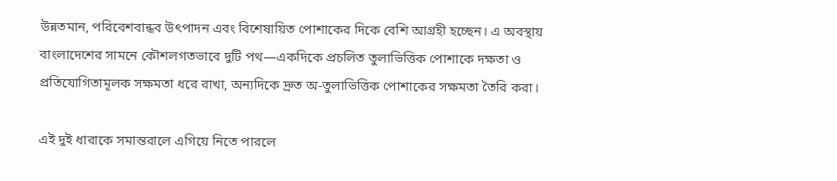উন্নতমান, পরিবেশবান্ধব উৎপাদন এবং বিশেষায়িত পোশাকের দিকে বেশি আগ্রহী হচ্ছেন। এ অবস্থায় বাংলাদেশের সামনে কৌশলগতভাবে দুটি পথ—একদিকে প্রচলিত তুলাভিত্তিক পোশাকে দক্ষতা ও প্রতিযোগিতামূলক সক্ষমতা ধরে রাখা, অন্যদিকে দ্রুত অ-তুলাভিত্তিক পোশাকের সক্ষমতা তৈরি করা।

এই দুই ধারাকে সমান্তরালে এগিয়ে নিতে পারলে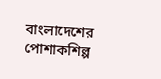বাংলাদেশের পোশাকশিল্প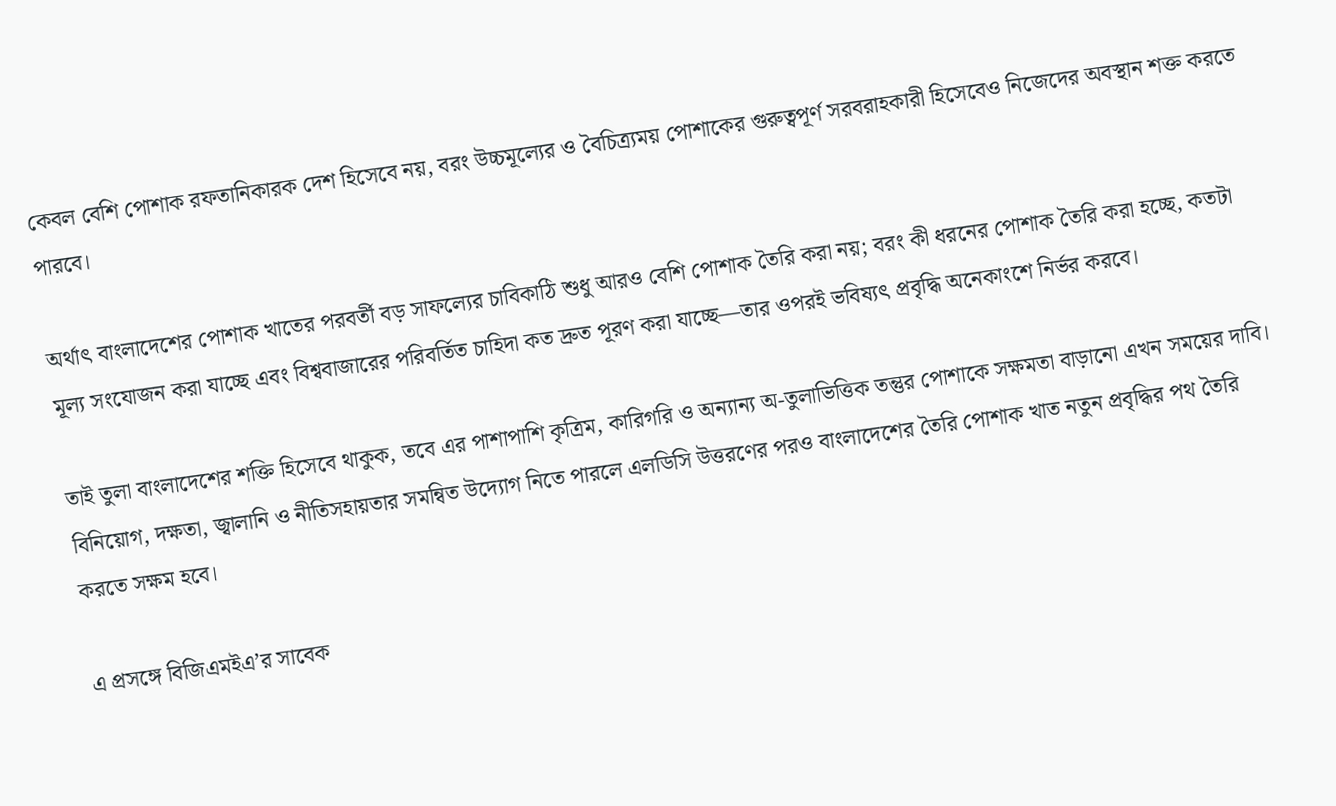কেবল বেশি পোশাক রফতানিকারক দেশ হিসেবে নয়, বরং উচ্চমূল্যের ও বৈচিত্র্যময় পোশাকের গুরুত্বপূর্ণ সরবরাহকারী হিসেবেও নিজেদের অবস্থান শক্ত করতে পারবে।

অর্থাৎ বাংলাদেশের পোশাক খাতের পরবর্তী বড় সাফল্যের চাবিকাঠি শুধু আরও বেশি পোশাক তৈরি করা নয়; বরং কী ধরনের পোশাক তৈরি করা হচ্ছে, কতটা মূল্য সংযোজন করা যাচ্ছে এবং বিশ্ববাজারের পরিবর্তিত চাহিদা কত দ্রুত পূরণ করা যাচ্ছে—তার ওপরই ভবিষ্যৎ প্রবৃদ্ধি অনেকাংশে নির্ভর করবে।

তাই তুলা বাংলাদেশের শক্তি হিসেবে থাকুক, তবে এর পাশাপাশি কৃত্রিম, কারিগরি ও অন্যান্য অ-তুলাভিত্তিক তন্তুর পোশাকে সক্ষমতা বাড়ানো এখন সময়ের দাবি। বিনিয়োগ, দক্ষতা, জ্বালানি ও নীতিসহায়তার সমন্বিত উদ্যোগ নিতে পারলে এলডিসি উত্তরণের পরও বাংলাদেশের তৈরি পোশাক খাত নতুন প্রবৃদ্ধির পথ তৈরি করতে সক্ষম হবে।

এ প্রসঙ্গে বিজিএমইএ’র সাবেক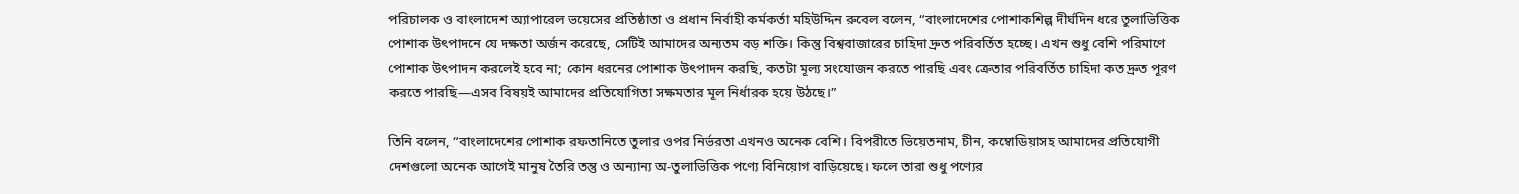পরিচালক ও বাংলাদেশ অ্যাপারেল ভয়েসের প্রতিষ্ঠাতা ও প্রধান নির্বাহী কর্মকর্তা মহিউদ্দিন রুবেল বলেন, “বাংলাদেশের পোশাকশিল্প দীর্ঘদিন ধরে তুলাভিত্তিক পোশাক উৎপাদনে যে দক্ষতা অর্জন করেছে, সেটিই আমাদের অন্যতম বড় শক্তি। কিন্তু বিশ্ববাজারের চাহিদা দ্রুত পরিবর্তিত হচ্ছে। এখন শুধু বেশি পরিমাণে পোশাক উৎপাদন করলেই হবে না; কোন ধরনের পোশাক উৎপাদন করছি, কতটা মূল্য সংযোজন করতে পারছি এবং ক্রেতার পরিবর্তিত চাহিদা কত দ্রুত পূরণ করতে পারছি—এসব বিষয়ই আমাদের প্রতিযোগিতা সক্ষমতার মূল নির্ধারক হয়ে উঠছে।”

তিনি বলেন, “বাংলাদেশের পোশাক রফতানিতে তুলার ওপর নির্ভরতা এখনও অনেক বেশি। বিপরীতে ভিয়েতনাম, চীন, কম্বোডিয়াসহ আমাদের প্রতিযোগী দেশগুলো অনেক আগেই মানুষ তৈরি তন্তু ও অন্যান্য অ-তুলাভিত্তিক পণ্যে বিনিয়োগ বাড়িয়েছে। ফলে তারা শুধু পণ্যের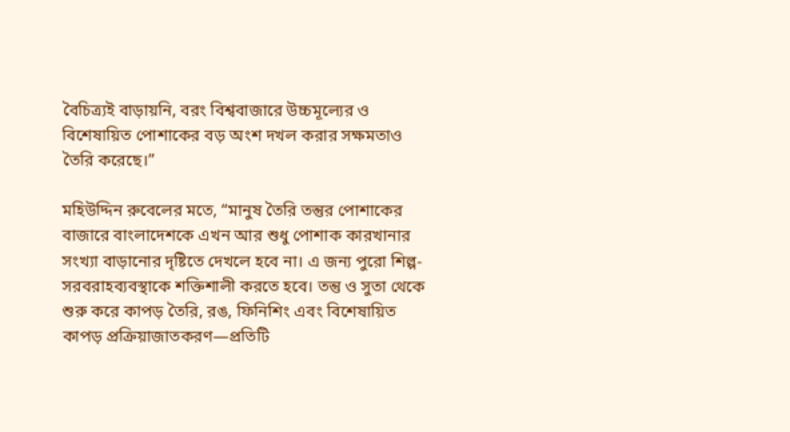বৈচিত্র্যই বাড়ায়নি, বরং বিশ্ববাজারে উচ্চমূল্যের ও বিশেষায়িত পোশাকের বড় অংশ দখল করার সক্ষমতাও তৈরি করেছে।”

মহিউদ্দিন রুবেলের মতে, “মানুষ তৈরি তন্তুর পোশাকের বাজারে বাংলাদেশকে এখন আর শুধু পোশাক কারখানার সংখ্যা বাড়ানোর দৃষ্টিতে দেখলে হবে না। এ জন্য পুরো শিল্প-সরবরাহব্যবস্থাকে শক্তিশালী করতে হবে। তন্তু ও সুতা থেকে শুরু করে কাপড় তৈরি, রঙ, ফিনিশিং এবং বিশেষায়িত কাপড় প্রক্রিয়াজাতকরণ—প্রতিটি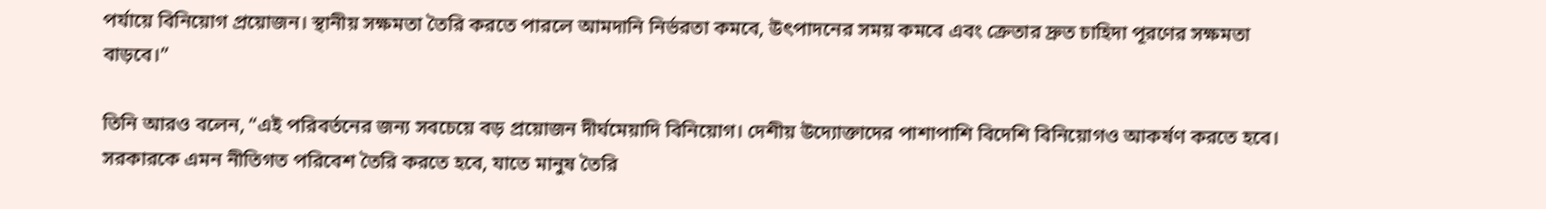পর্যায়ে বিনিয়োগ প্রয়োজন। স্থানীয় সক্ষমতা তৈরি করতে পারলে আমদানি নির্ভরতা কমবে, উৎপাদনের সময় কমবে এবং ক্রেতার দ্রুত চাহিদা পূরণের সক্ষমতা বাড়বে।”

তিনি আরও বলেন, “এই পরিবর্তনের জন্য সবচেয়ে বড় প্রয়োজন দীর্ঘমেয়াদি বিনিয়োগ। দেশীয় উদ্যোক্তাদের পাশাপাশি বিদেশি বিনিয়োগও আকর্ষণ করতে হবে। সরকারকে এমন নীতিগত পরিবেশ তৈরি করতে হবে, যাতে মানুষ তৈরি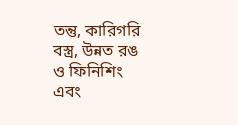তন্তু, কারিগরি বস্ত্র, উন্নত রঙ ও ফিনিশিং এবং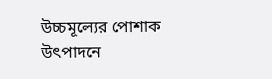উচ্চমূল্যের পোশাক উৎপাদনে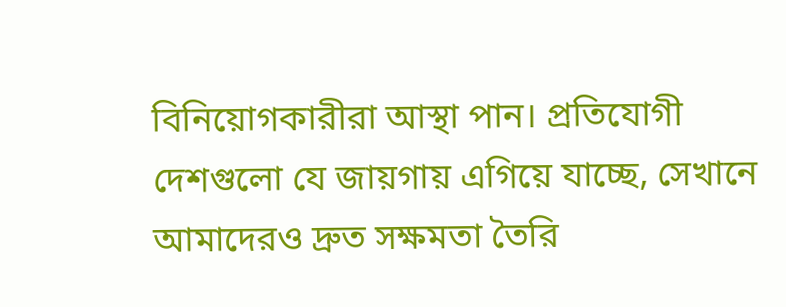বিনিয়োগকারীরা আস্থা পান। প্রতিযোগী দেশগুলো যে জায়গায় এগিয়ে যাচ্ছে, সেখানে আমাদেরও দ্রুত সক্ষমতা তৈরি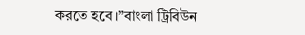করতে হবে।”বাংলা ট্রিবিউন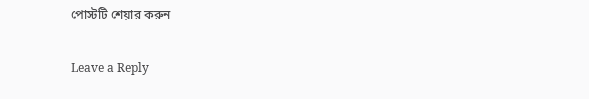পোস্টটি শেয়ার করুন

Leave a Reply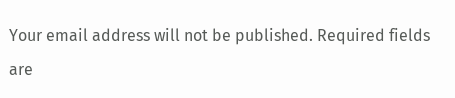Your email address will not be published. Required fields are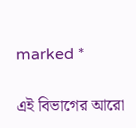marked *

এই বিভাগের আরো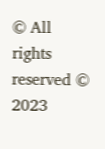© All rights reserved © 2023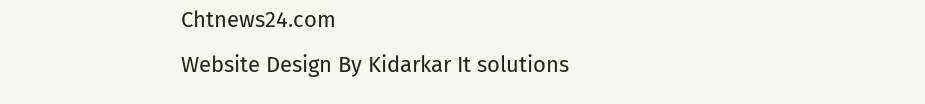Chtnews24.com
Website Design By Kidarkar It solutions